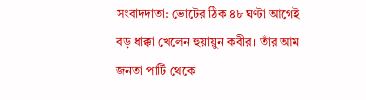সংবাদদাতা: ভোটের ঠিক ৪৮ ঘণ্টা আগেই বড় ধাক্কা খেলেন হুয়ায়ুন কবীর। তাঁর আম জনতা পার্টি থেকে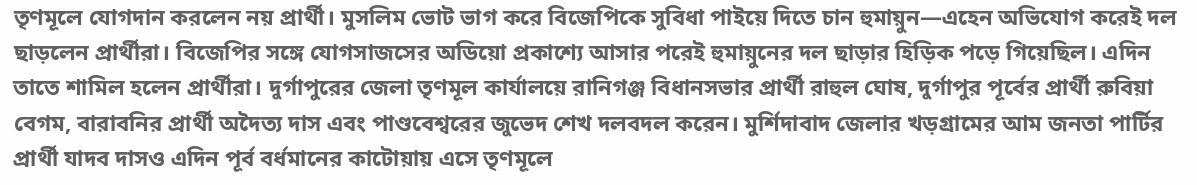তৃণমূলে যোগদান করলেন নয় প্রার্থী। মুসলিম ভোট ভাগ করে বিজেপিকে সুবিধা পাইয়ে দিতে চান হুমায়ুন—এহেন অভিযোগ করেই দল ছাড়লেন প্রার্থীরা। বিজেপির সঙ্গে যোগসাজসের অডিয়ো প্রকাশ্যে আসার পরেই হুমায়ুনের দল ছাড়ার হিড়িক পড়ে গিয়েছিল। এদিন তাতে শামিল হলেন প্রার্থীরা। দুর্গাপুরের জেলা তৃণমূল কার্যালয়ে রানিগঞ্জ বিধানসভার প্রার্থী রাহুল ঘোষ, দুর্গাপুর পূর্বের প্রার্থী রুবিয়া বেগম, বারাবনির প্রার্থী অদৈত্য দাস এবং পাণ্ডবেশ্বরের জুভেদ শেখ দলবদল করেন। মুর্শিদাবাদ জেলার খড়গ্রামের আম জনতা পার্টির প্রার্থী যাদব দাসও এদিন পূর্ব বর্ধমানের কাটোয়ায় এসে তৃণমূলে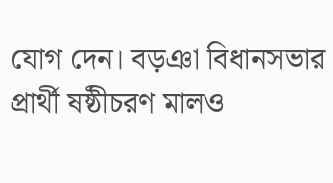যোগ দেন। বড়ঞা বিধানসভার প্রার্থী ষষ্ঠীচরণ মালও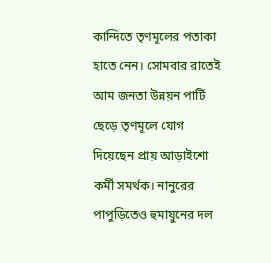কান্দিতে তৃণমূলের পতাকা হাতে নেন। সোমবার রাতেই আম জনতা উন্নয়ন পার্টি ছেড়ে তৃণমূলে যোগ দিয়েছেন প্রায় আড়াইশো কর্মী সমর্থক। নানুরের পাপুড়িতেও হুমায়ুনের দল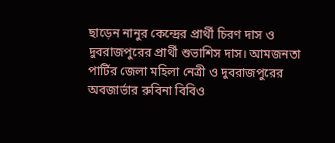ছাড়েন নানুর কেন্দ্রের প্রার্থী চিরণ দাস ও দুবরাজপুরের প্রার্থী শুভাশিস দাস। আমজনতা পার্টির জেলা মহিলা নেত্রী ও দুবরাজপুরের অবজার্ভার রুবিনা বিবিও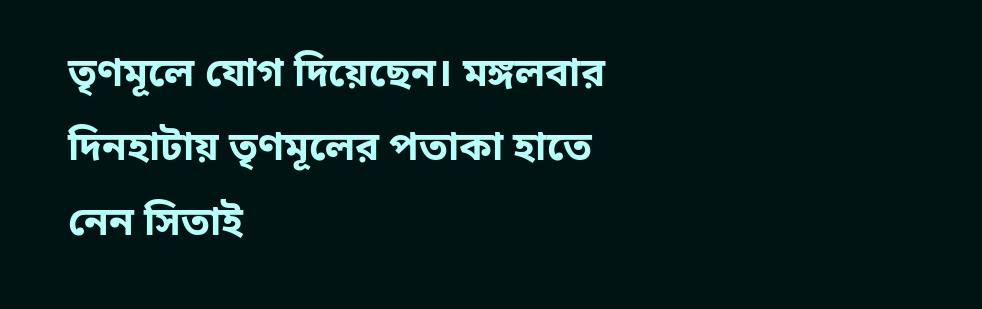তৃণমূলে যোগ দিয়েছেন। মঙ্গলবার দিনহাটায় তৃণমূলের পতাকা হাতে নেন সিতাই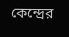কেন্দ্রের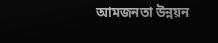আমজনতা উন্নয়ন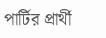পার্টির প্রার্থী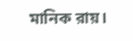মানিক রায়।